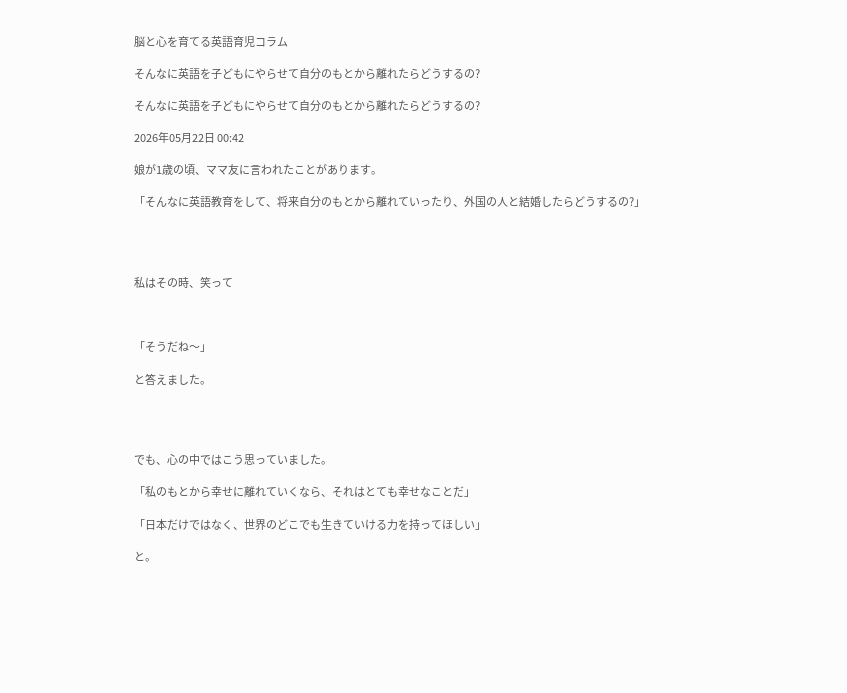脳と心を育てる英語育児コラム

そんなに英語を子どもにやらせて自分のもとから離れたらどうするの?

そんなに英語を子どもにやらせて自分のもとから離れたらどうするの?

2026年05月22日 00:42

娘が1歳の頃、ママ友に言われたことがあります。

「そんなに英語教育をして、将来自分のもとから離れていったり、外国の人と結婚したらどうするの?」




私はその時、笑って



「そうだね〜」

と答えました。




でも、心の中ではこう思っていました。

「私のもとから幸せに離れていくなら、それはとても幸せなことだ」

「日本だけではなく、世界のどこでも生きていける力を持ってほしい」

と。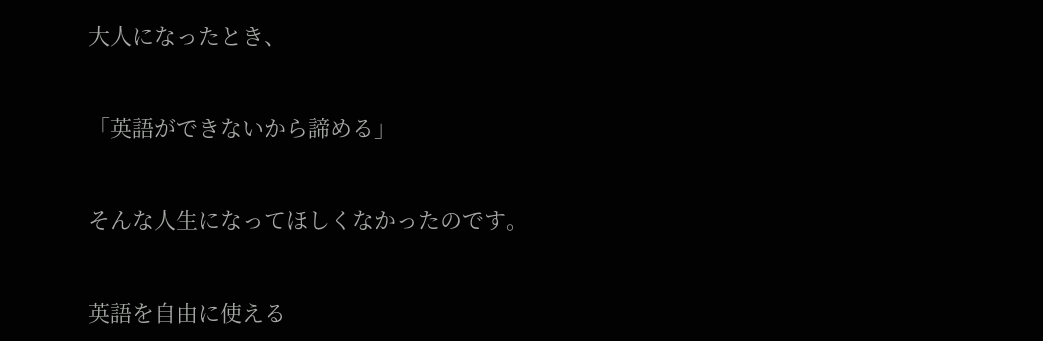大人になったとき、


「英語ができないから諦める」


そんな人生になってほしくなかったのです。


英語を自由に使える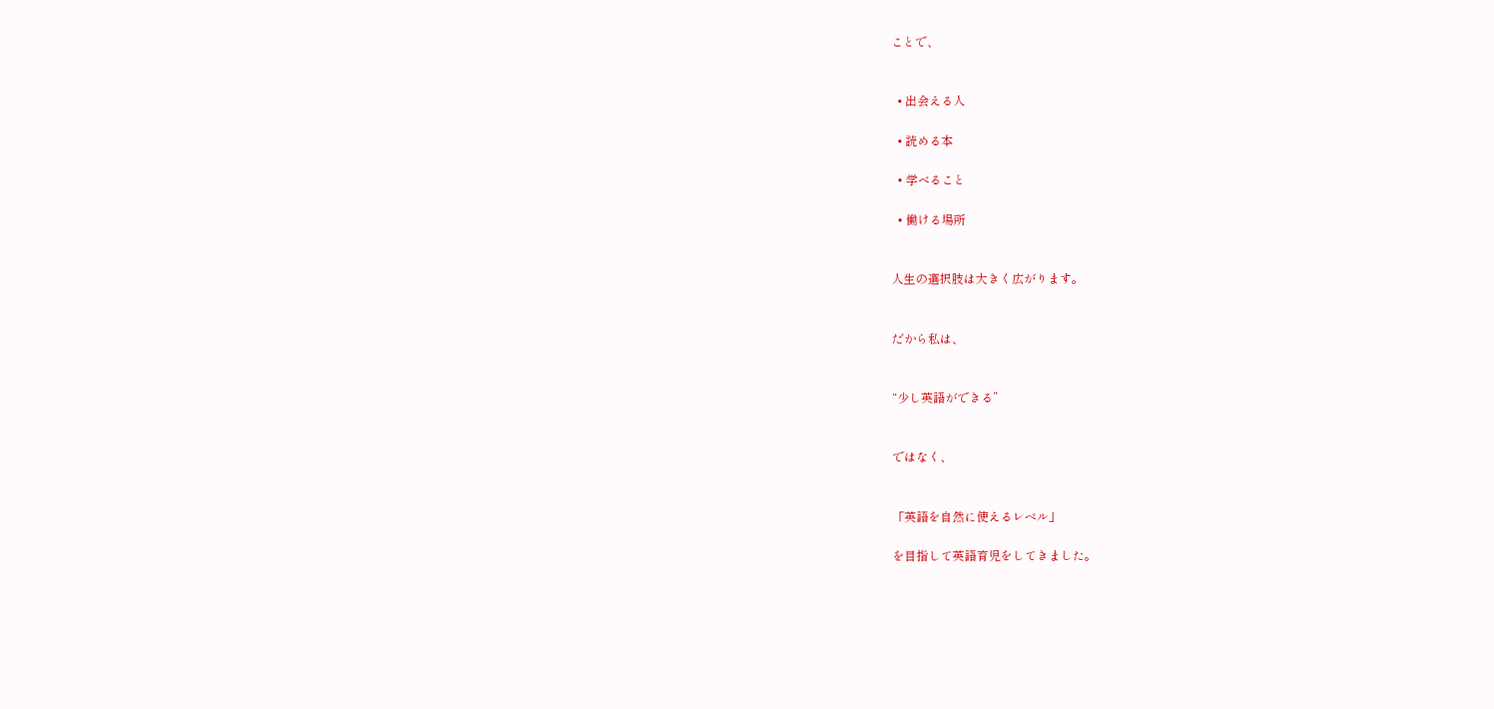ことで、


  • 出会える人

  • 読める本

  • 学べること

  • 働ける場所


人生の選択肢は大きく広がります。


だから私は、


“少し英語ができる”


ではなく、


「英語を自然に使えるレベル」

を目指して英語育児をしてきました。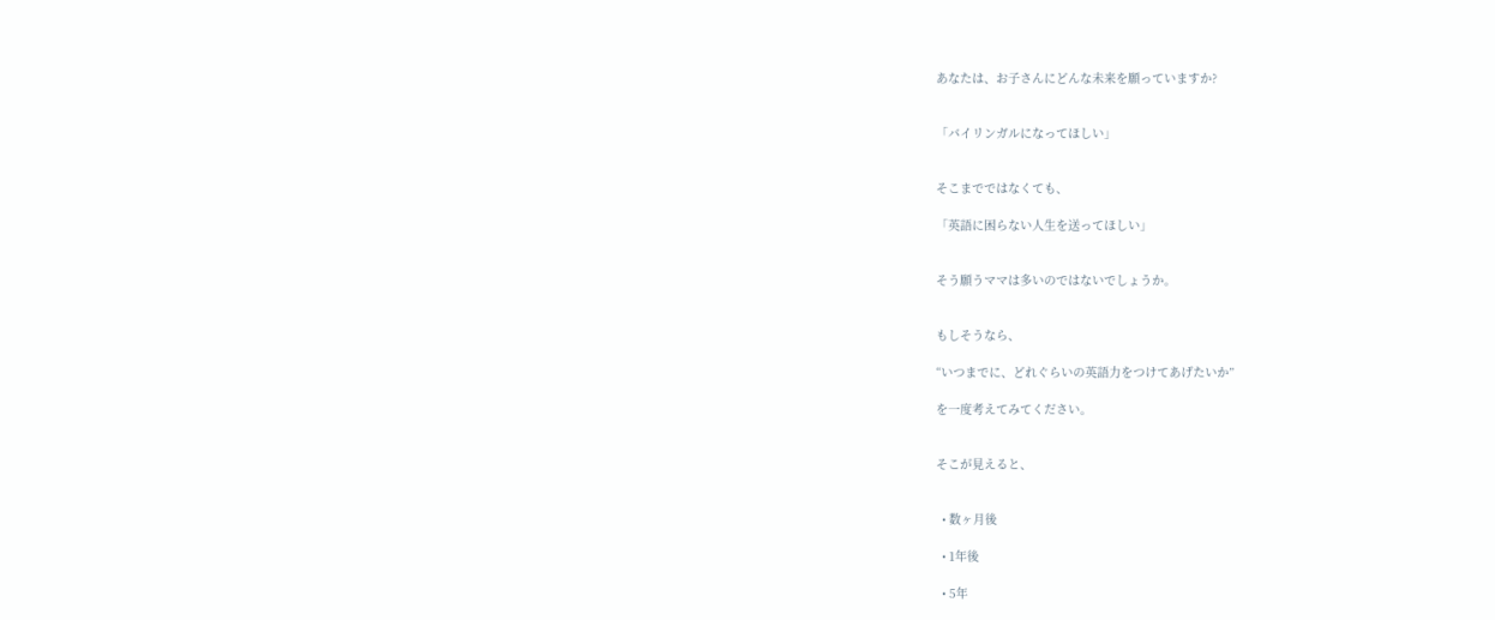あなたは、お子さんにどんな未来を願っていますか?


「バイリンガルになってほしい」


そこまでではなくても、

「英語に困らない人生を送ってほしい」


そう願うママは多いのではないでしょうか。


もしそうなら、

“いつまでに、どれぐらいの英語力をつけてあげたいか”

を一度考えてみてください。


そこが見えると、


  • 数ヶ月後

  • 1年後

  • 5年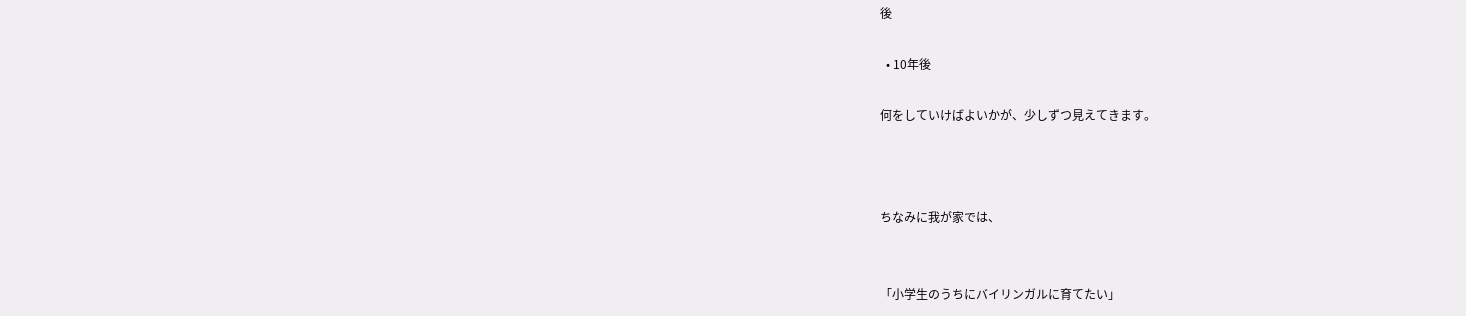後

  • 10年後

何をしていけばよいかが、少しずつ見えてきます。



ちなみに我が家では、


「小学生のうちにバイリンガルに育てたい」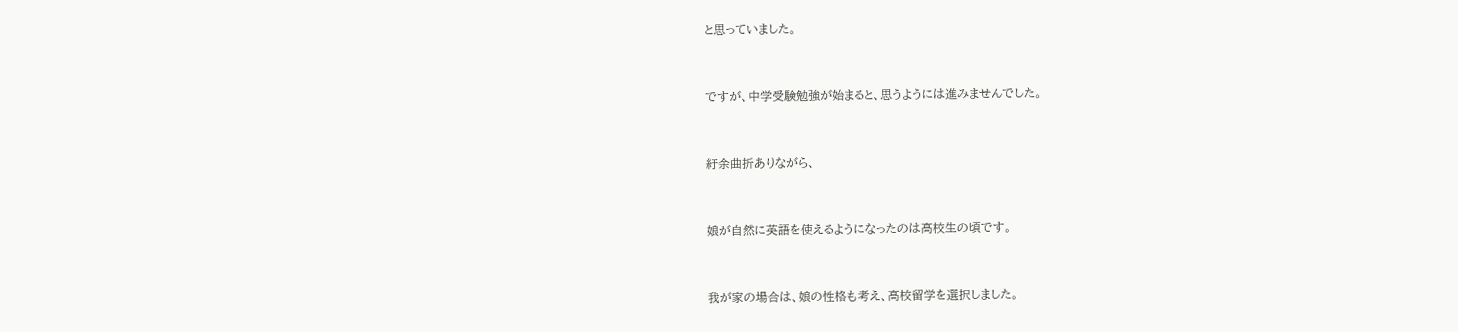と思っていました。


ですが、中学受験勉強が始まると、思うようには進みませんでした。


紆余曲折ありながら、


娘が自然に英語を使えるようになったのは高校生の頃です。


我が家の場合は、娘の性格も考え、高校留学を選択しました。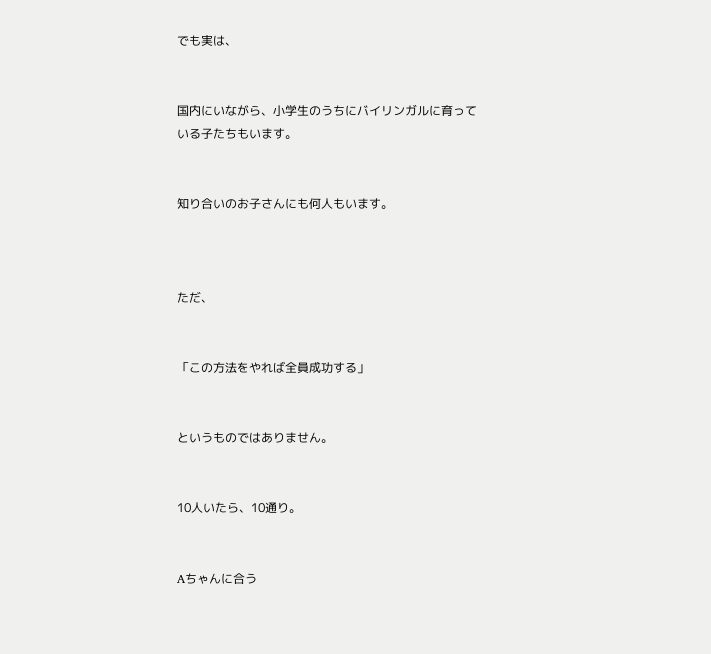でも実は、


国内にいながら、小学生のうちにバイリンガルに育っている子たちもいます。


知り合いのお子さんにも何人もいます。



ただ、


「この方法をやれば全員成功する」


というものではありません。


10人いたら、10通り。


Aちゃんに合う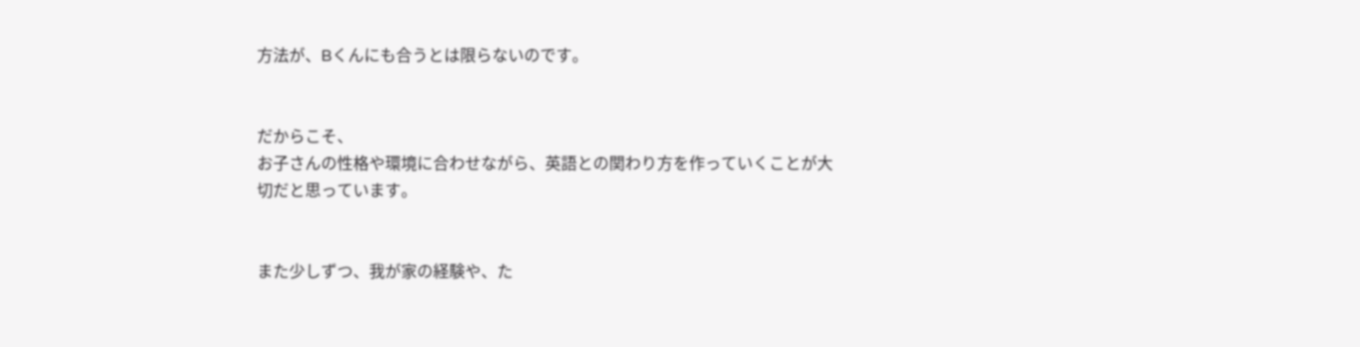方法が、Bくんにも合うとは限らないのです。


だからこそ、
お子さんの性格や環境に合わせながら、英語との関わり方を作っていくことが大切だと思っています。


また少しずつ、我が家の経験や、た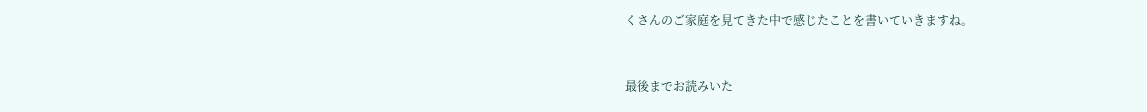くさんのご家庭を見てきた中で感じたことを書いていきますね。


最後までお読みいた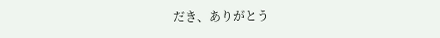だき、ありがとう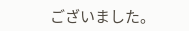ございました。